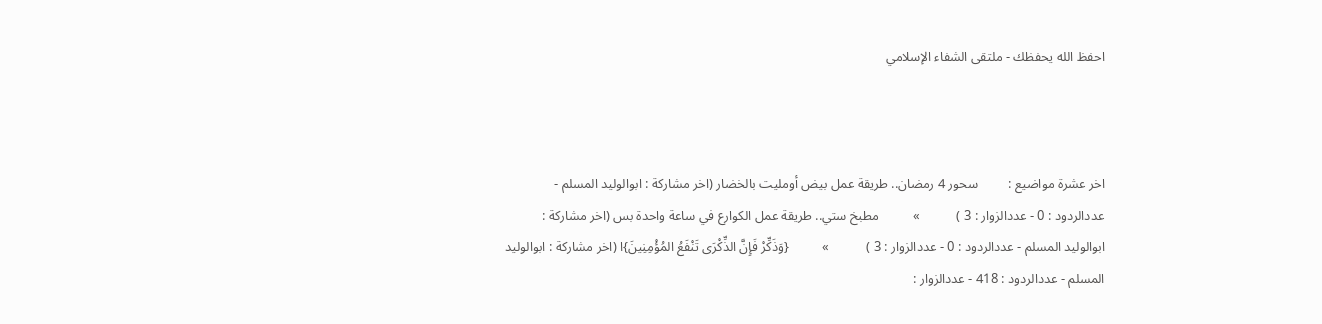احفظ الله يحفظك - ملتقى الشفاء الإسلامي



اخر عشرة مواضيع :         سحور 4 رمضان.. طريقة عمل بيض أومليت بالخضار (اخر مشاركة : ابوالوليد المسلم - عددالردود : 0 - عددالزوار : 3 )           »          مطبخ ستي.. طريقة عمل الكوارع في ساعة واحدة بس (اخر مشاركة : ابوالوليد المسلم - عددالردود : 0 - عددالزوار : 3 )           »          {وَذَكِّرْ فَإِنَّ الذِّكْرَى تَنْفَعُ المُؤْمِنِينَ}ا (اخر مشاركة : ابوالوليد المسلم - عددالردود : 418 - عددالزوار :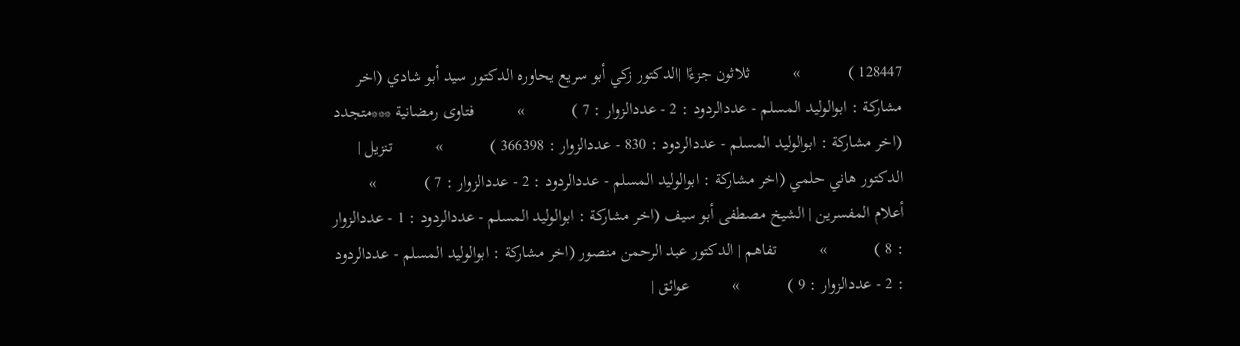128447 )           »          ثلاثون جزءًا |الدكتور زكي أبو سريع يحاوره الدكتور سيد أبو شادي (اخر مشاركة : ابوالوليد المسلم - عددالردود : 2 - عددالزوار : 7 )           »          فتاوى رمضانية ***متجدد (اخر مشاركة : ابوالوليد المسلم - عددالردود : 830 - عددالزوار : 366398 )           »          تنزيل | الدكتور هاني حلمي (اخر مشاركة : ابوالوليد المسلم - عددالردود : 2 - عددالزوار : 7 )           »          أعلام المفسرين | الشيخ مصطفى أبو سيف (اخر مشاركة : ابوالوليد المسلم - عددالردود : 1 - عددالزوار : 8 )           »          تفاهم | الدكتور عبد الرحمن منصور (اخر مشاركة : ابوالوليد المسلم - عددالردود : 2 - عددالزوار : 9 )           »          عوائق |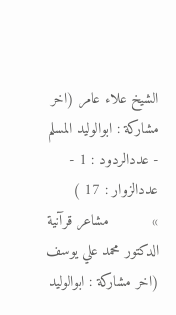الشيخ علاء عامر (اخر مشاركة : ابوالوليد المسلم - عددالردود : 1 - عددالزوار : 17 )           »          مشاعر قرآنية الدكتور محمد علي يوسف (اخر مشاركة : ابوالوليد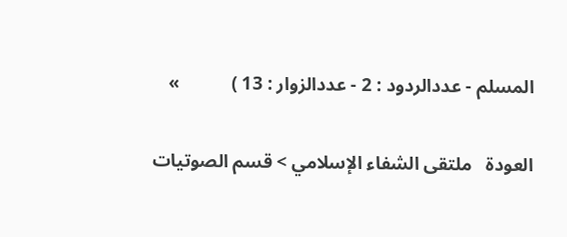المسلم - عددالردود : 2 - عددالزوار : 13 )           »

العودة   ملتقى الشفاء الإسلامي > قسم الصوتيات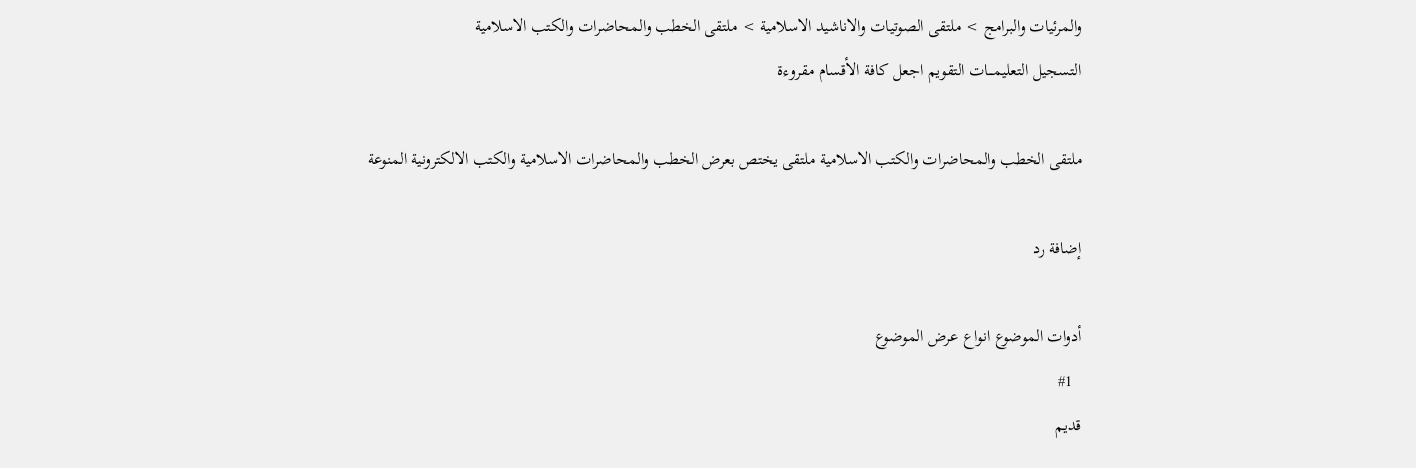والمرئيات والبرامج > ملتقى الصوتيات والاناشيد الاسلامية > ملتقى الخطب والمحاضرات والكتب الاسلامية
التسجيل التعليمـــات التقويم اجعل كافة الأقسام مقروءة

ملتقى الخطب والمحاضرات والكتب الاسلامية ملتقى يختص بعرض الخطب والمحاضرات الاسلامية والكتب الالكترونية المنوعة

إضافة رد

أدوات الموضوع انواع عرض الموضوع
  #1
قديم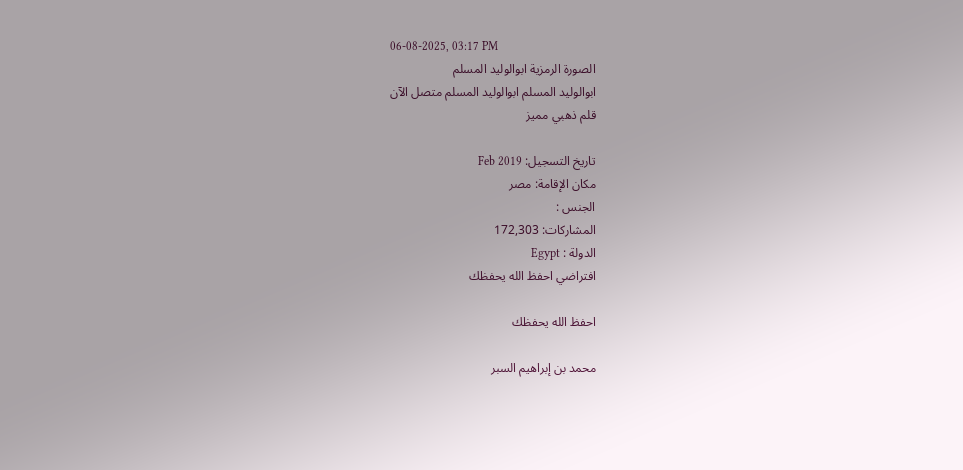06-08-2025, 03:17 PM
الصورة الرمزية ابوالوليد المسلم
ابوالوليد المسلم ابوالوليد المسلم متصل الآن
قلم ذهبي مميز

تاريخ التسجيل: Feb 2019
مكان الإقامة: مصر
الجنس :
المشاركات: 172,303
الدولة : Egypt
افتراضي احفظ الله يحفظك

احفظ الله يحفظك

محمد بن إبراهيم السبر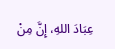عِبَادَ اللهِ، إِنَّ مِنْ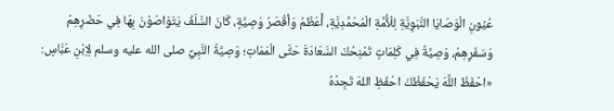عُيُونِ الْوَصَايَا النَّبَوِيَّةِ لِلْأُمَّةِ الْمُحَمَّدِيَّةِ، أَعَظْمُ وَأقْصَرُ وَصِيَّةٍ، كَانَ السَّلَفُ يَتَوَاصَوْنَ بِهَا فِي حَضَرِهِمْ وَسَفَرِهِمْ، وَصِيَّةٌ فِي كَلِمَاتٍ تَمْنِحُكَ السَّعَادَةَ حَتَّى الْمَمَاتِ؛ وَصِيَّةُ النَّبِيِّ صلى الله عليه وسلم لِاِبْنِ عَبَّاسٍ: «احْفَظْ اللَّهَ يَحْفَظْكَ احْفَظِ اللهَ تَجِدْهُ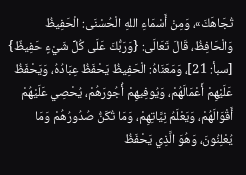تُجَاهَكَ»، وَمِنْ أَسْمَاءِ اللهِ الْحُسْنَى: الْحَفِيظُ وَالْحَافِظُ، قَالَ تَعَالَى: {وَرَبُّكَ عَلَى كُلِّ شَيْءٍ حَفِيظٌ} [سبأ: 21]، وَمَعَنَاهُ: الْحَفِيظُ يَحْفَظُ عِبَادُهُ، وَيَحْفَظُ عَلَيْهِمْ أَعْمَالَهُمْ، وَيُوفِيهِمْ أُجُورَهُمْ، يُحْصِي عَلَيْهُمْ أَقْوَالَهُمْ، وَيَعْلَمُ نِيَّاتِهِمْ، وَمَا تُكَنُّ صُدُورُهُمْ وَمَا يُعْلِنُونَ، وَهُوَ الَّذِي يَحْفَظُ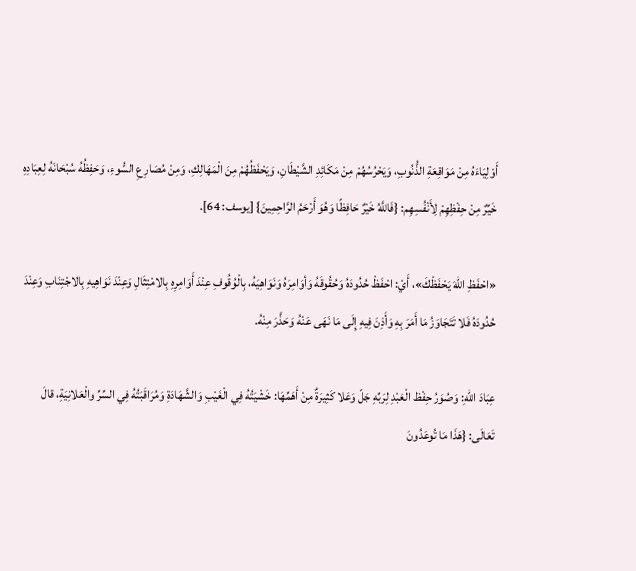أَوْلِيَاءَهُ مِنْ مَوَاقِعَةِ الذُّنُوبِ، وَيَحْرُسُهُمْ مِنْ مَكَائِدِ الشَّيْطَانِ، وَيَحْفَظُهُمْ مِنَ الْمَهَالِكِ، وَمِنْ مُصَارِعِ السُّوءِ، وَحَفِظُهُ سُبْحَانَهُ لِعِبَادِهِ خَيِّرٌ مِنْ حِفْظِهِمْ لِأَنْفُسِهِم: {فَاللَّهُ خَيْرٌ حَافِظًا وَهُوَ أَرْحَمُ الرَّاحِمِينَ} [يوسف: 64].

«احْفَظِ اللهَ يَحْفَظْكَ»، أَيْ: احْفَظْ حُدُودَهُ وَحُقُوقَهُ وَأوَامِرَهُ وَنَوَاهِيَهُ، بِالْوُقُوفِ عِنْدَ أَوَامِرِهِ بِالامْتِثَالِ وَعِنْدَ نَوَاهِيهِ بِالاجْتِنَابِ وَعِنْدَ حُدُودَهُ فَلا تَتَجَاوَزُ مَا أَمَرَ بِهِ وَأَذِنَ فِيهِ إِلَى مَا نَهَى عَنْهُ وَحَذَّرَ مِنْهُ.

عِبَادَ اللهِ: وَصُوَرُ حِفْظ الْعَبْدِ لِرَبِّهِ جَلّ وَعَلا كَثِيرَةٌ مِنْ أَهَمِّهَا: خَشْيَتُهُ فِي الْغَيْبِ وَالشَّهَادَةِ وَمُرَاقَبَتُهُ فِي السِّرِّ والْعَلانِيَةِ، قالَ تَعَالَى: {هَذَا مَا تُوعَدُونَ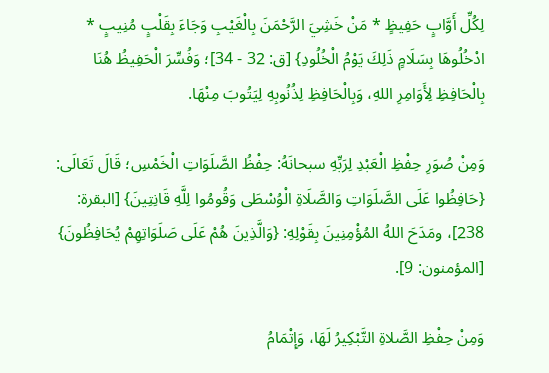لِكُلِّ أَوَّابٍ حَفِيظٍ * مَنْ خَشِيَ الرَّحْمَنَ بِالْغَيْبِ وَجَاءَ بِقَلْبٍ مُنِيبٍ * ادْخُلُوهَا بِسَلَامٍ ذَلِكَ يَوْمُ الْخُلُودِ} [ق: 32 - 34]؛ وَفُسِّرَ الْحَفِيظُ هُنَا بِالْحَافِظِ لِأَوَامِرِ اللهِ، وَبِالْحَافِظِ لِذُنُوبِهِ لِيَتُوبَ مِنْهَا.

وَمِنْ صُوَرِ حِفْظِ الْعَبْدِ لِرَبِّهِ سبحانَهُ: حِفْظُ الصَّلَوَاتِ الْخَمْسِ؛ قَالَ تَعَالَى: {حَافِظُوا عَلَى الصَّلَوَاتِ وَالصَّلَاةِ الْوُسْطَى وَقُومُوا لِلَّهِ قَانِتِينَ} [البقرة: 238]، ومَدَحَ اللهُ المُؤْمِنِينَ بِقَوْلِهِ: {وَالَّذِينَ هُمْ عَلَى صَلَوَاتِهِمْ يُحَافِظُونَ} [المؤمنون: 9].

وَمِنْ حِفْظِ الصَّلاةِ التَّبْكِيرُ لَهَا، وَإِتْمَامُ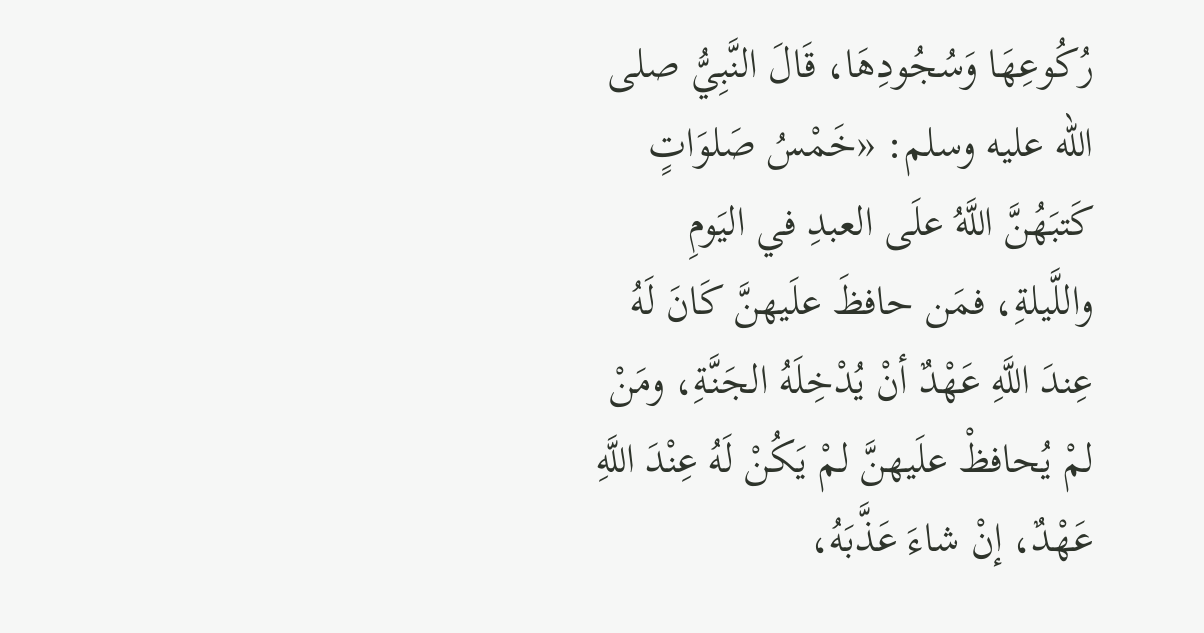رُكُوعِهَا وَسُجُودِهَا، قَالَ النَّبِيُّ صلى الله عليه وسلم: «خَمْسُ صَلوَاتٍ كَتبَهُنَّ اللَّهُ علَى العبدِ في اليَومِ واللَّيلةِ، فمَن حافظَ علَيهنَّ كَانَ لَهُ عِندَ اللَّهِ عَهْدٌ أنْ يُدْخِلَهُ الجَنَّةِ، ومَنْ لمْ يُحافظْ علَيهنَّ لمْ يَكُنْ لَهُ عِنْدَ اللَّهِ عَهْدٌ، إنْ شاءَ عَذَّبَهُ،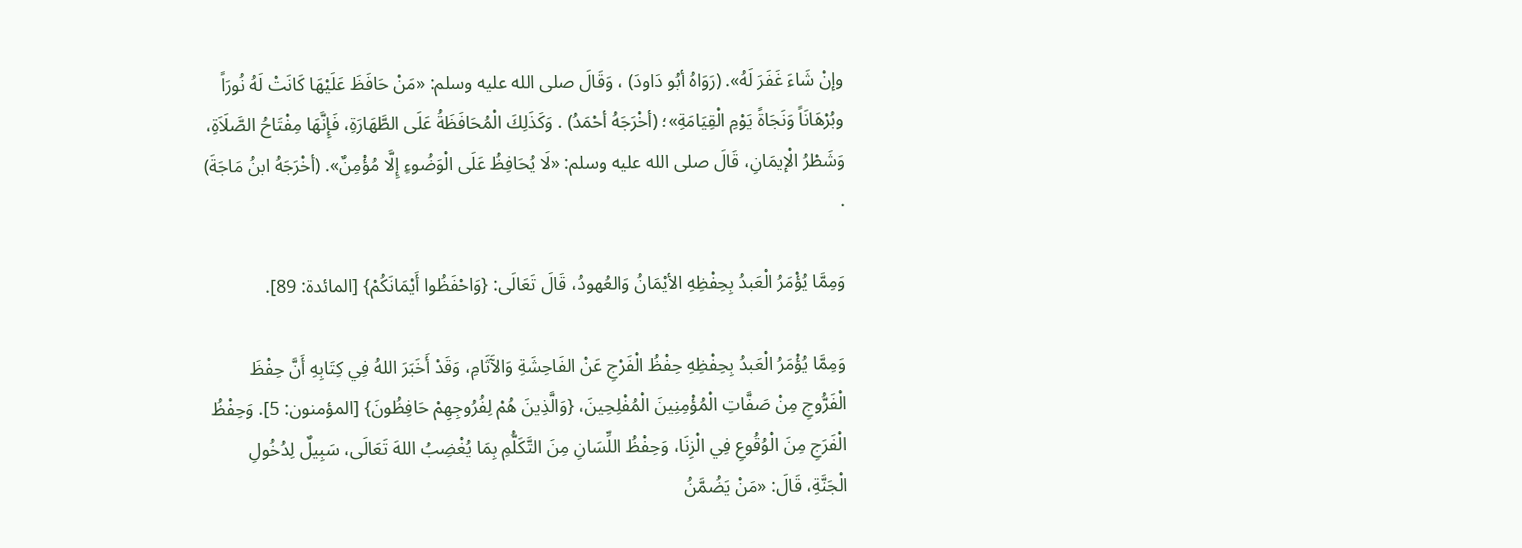وإنْ شَاءَ غَفَرَ لَهُ». (رَوَاهُ أبُو دَاودَ) ، وَقَالَ صلى الله عليه وسلم: «مَنْ حَافَظَ عَلَيْهَا كَانَتْ لَهُ نُورَاً وبُرْهَانَاً وَنَجَاةً يَوْمِ الْقِيَامَةِ»؛ (أخْرَجَهُ أحْمَدُ) . وَكَذَلِكَ الْمُحَافَظَةُ عَلَى الطَّهَارَةِ، فَإِنَّهَا مِفْتَاحُ الصَّلَاَةِ، وَشَطْرُ الْإيمَانِ، قَالَ صلى الله عليه وسلم: «لَا يُحَافِظُ عَلَى الْوَضُوءِ إِلَّا مُؤْمِنٌ». (أخْرَجَهُ ابنُ مَاجَةَ) .

وَمِمَّا يُؤْمَرُ الْعَبدُ بِحِفْظِهِ الأيْمَانُ وَالعُهودُ، قَالَ تَعَالَى: {وَاحْفَظُوا أَيْمَانَكُمْ} [المائدة: 89].

وَمِمَّا يُؤْمَرُ الْعَبدُ بِحِفْظِهِ حِفْظُ الْفَرْجِ عَنْ الفَاحِشَةِ وَالآَثَامِ، وَقَدْ أَخَبَرَ اللهُ فِي كِتَابِهِ أَنَّ حِفْظَ الْفَرُّوجِ مِنْ صَفَّاتِ الْمُؤْمِنِينَ الْمُفْلِحِينَ، {وَالَّذِينَ هُمْ لِفُرُوجِهِمْ حَافِظُونَ} [المؤمنون: 5]. وَحِفْظُ الْفَرَجِ مِنَ الْوُقُوعِ فِي الْزِنَا، وَحِفْظُ اللِّسَانِ مِنَ التَّكَلُّمِ بِمَا يُغْضِبُ اللهَ تَعَالَى، سَبِيلٌ لِدُخُولِ الْجَنَّةِ، قَالَ: «مَنْ يَضُمَّنُ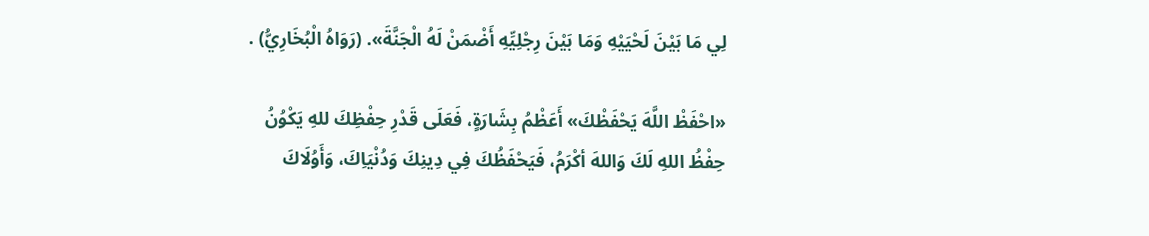لِي مَا بَيْنَ لَحْيَيْهِ وَمَا بَيْنَ رِجْلِيِّهِ أَضْمَنْ لَهُ الْجَنَّةَ». (رَوَاهُ الْبُخَارِيُّ) .

«احْفَظْ اللَّهَ يَحْفَظْكَ» أَعَظْمُ بِشَارَةٍ، فَعَلَى قَدْرِ حِفْظِكَ للهِ يَكْوُنُ حِفْظُ اللهِ لَكَ وَاللهَ أكْرَمُ، فَيَحْفَظُكَ فِي دِينِكَ وَدُنْيَاِكَ، وَأَوُلَاكَ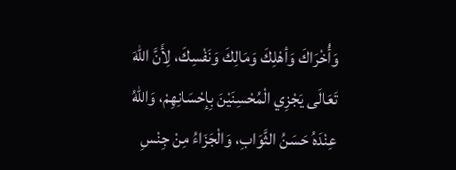وَأُخْرَاكَ وَأهْلِكَ وَمَالِكَ وَنَفْسِكَ، لِأَنَّ اللهَ تَعَالَى يَجْزِي الْمُحْسِنَيْنَ بِإحْسَانِهِمْ، وَاللهُ عِنْدَهُ حَسَنُ الثَّوَابِ، وَالْجَزَاءُ مِنْ جِنْسِ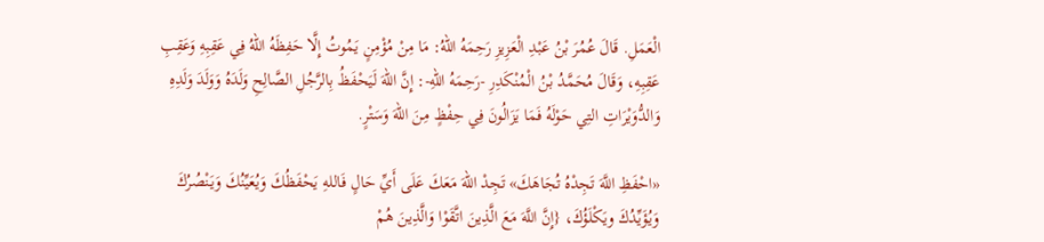الْعَمَلِ. قَالَ عُمُرَ بْنُ عَبْدِ الْعَزِيزِ رَحِمَهُ اللهُ: مَا مِنْ مُؤْمِنٍ يَمُوتُ إِلَّا حَفِظَهُ اللهُ فِي عَقِبِهِ وَعَقِبِ عَقِبِهِ، وَقَالَ مُحَمَّدُ بْنُ الْمُنْكَدِرِ -رَحِمَهُ اللهِ-: إِنَّ اللهَ لَيَحْفَظُ بِالرَّجُلِ الصَّالِحِ وَلَدَهُ وَوَلَدَ وَلَدِهِ وَالدُّوَيْرَاتِ التِي حَوْلَهُ فَمَا يَزَالُونَ فِي حِفْظٍ مِنَ اللهَ وَسَتْرٍ.

«احْفَظِ اللَّهَ تَجِدْهُ تُجَاهَكَ» تَجِدْ اللهَ مَعَكَ عَلَى أَيِّ حَالٍ فَاللهِ يَحْفَظُكَ وَيُعَيِّنُكَ وَيَنْصُرُكَ وَيُؤَيِّدُكَ ويَكْلَؤُكَ، {إِنَّ اللَّهَ مَعَ الَّذِينَ اتَّقَوْا وَالَّذِينَ هُمْ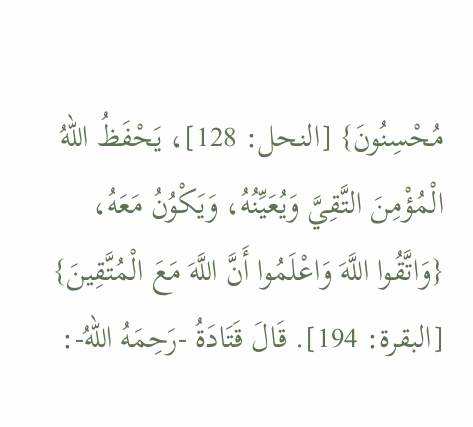مُحْسِنُونَ} [النحل: 128]، يَحْفَظُ اللهُ الْمُؤْمِنَ التَّقِيَّ وَيُعَيِّنُهُ، وَيَكْوُنُ مَعَهُ، {وَاتَّقُوا اللَّهَ وَاعْلَمُوا أَنَّ اللَّهَ مَعَ الْمُتَّقِينَ} [البقرة: 194]. قَالَ قَتَادَةُ -رَحِمَهُ اللهُ-: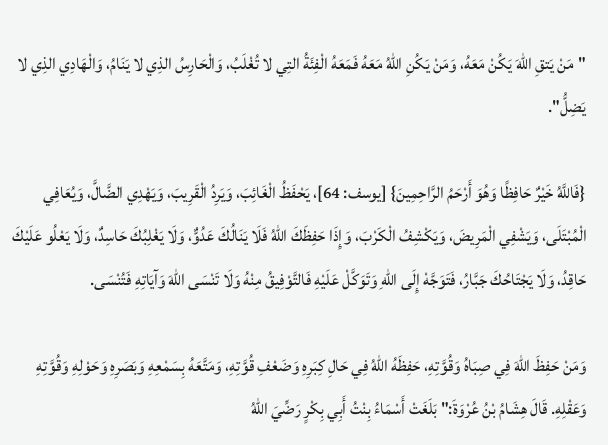"مَنْ يَتقِ اللهَ يَكُنْ مَعَهُ، وَمَنْ يَكُنِ اللهُ مَعَهُ فَمَعَهُ الْفِئَةُ التِي لا تُغْلَبُ، وَالْحَارِسُ الذِي لا يَنَامُ، وَالْهَادِي الذِي لا يَضِلُّ".

{فَاللَّهُ خَيْرٌ حَافِظًا وَهُوَ أَرْحَمُ الرَّاحِمِينَ} [يوسف: 64]، يَحْفَظُ الْغَائِبَ، وَيَرِدُ الْقَرِيبَ، وَيَهْدِي الضَّالَّ، وَيُعَافِي الْمُبْتَلَى، وَيَشْفِي الْمَرِيضَ، وَيَكْشِفُ الْكَرْبَ، وَإِذَا حَفِظَكَ اللهُ فَلَا يَنَالُكَ عَدُوٌّ، وَلَا يَغْلِبُكَ حَاسِدٌ، وَلَا يَعْلُو عَلَيْكَ حَاقِدُ، وَلَا يَجْتَاحُكَ جَبَّارُ، فَتَوَجَّهْ إِلَى اللهِ وَتَوَكَّلْ عَلَيْهِ فَالتَّوْفِيقُ مِنْهُ وَلَا تَنْسَى اللهَ وَآيَاتِهِ فَتُنْسَى.

وَمَنْ حَفِظَ اللهَ فِي صِبَاهُ وَقُوَّتِهِ، حَفِظَهُ اللهُ فِي حَالِ كِبَرِهِ وَضَعْفِ قُوَّتِهِ، وَمَتَّعَهُ بِسَمْعِهِ وَبَصَرِهِ وَحَوْلِهِ وَقُوَّتِهِ وَعَقْلِهِ. قَالَ هِشَامُ بْنُ عُرْوَةَ:" بَلَغَتْ أَسْمَاءُ بِنْتُ أَبِي بِكْرٍ رَضِّيَ اللهُ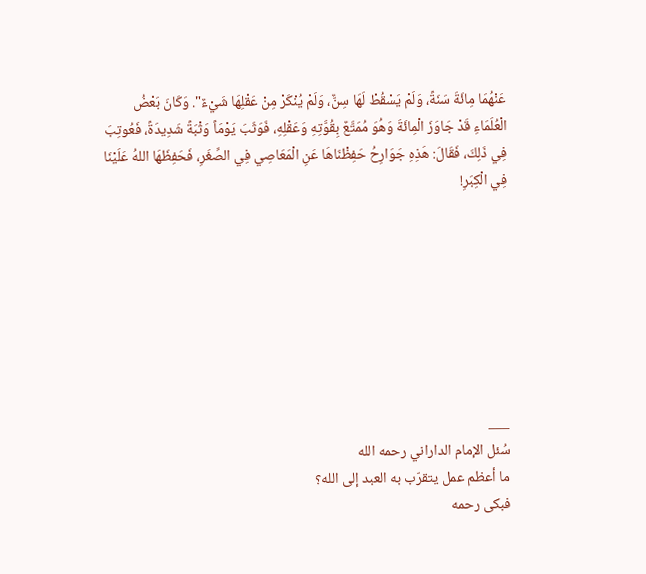عَنْهُمَا مِائَةَ سَنَةً، وَلَمْ يَسْقُطْ لَهَا سِنٌّ، وَلَمْ يُنْكَرْ مِنْ عَقْلِهَا شَيْءٌ". وَكَانَ بَعْضُ الْعُلَمَاءِ قَدْ جَاوَزَ الْمِائَةَ وَهُوَ مُمَتَّعٌ بِقُوَّتِهِ وَعَقْلِهِ، فَوَثَبَ يَوْمَاً وَثْبَةً شَدِيدَةً، فَعُوتِبَ فِي ذَلِكَ، فَقَالَ: هَذِهِ جَوَارِحُ حَفِظْنَاهَا عَنِ الْمَعَاصِي فِي الصِّغَرِ، فَحَفِظَهَا اللهُ عَلَيْنَا فِي الْكِبَرِ!








___
سُئل الإمام الداراني رحمه الله
ما أعظم عمل يتقرّب به العبد إلى الله؟
فبكى رحمه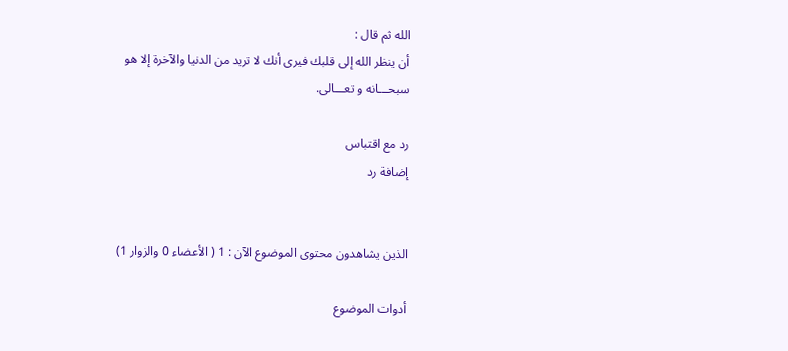الله ثم قال :
أن ينظر الله إلى قلبك فيرى أنك لا تريد من الدنيا والآخرة إلا هو
سبحـــانه و تعـــالى.

رد مع اقتباس
إضافة رد


الذين يشاهدون محتوى الموضوع الآن : 1 ( الأعضاء 0 والزوار 1)

أدوات الموضوع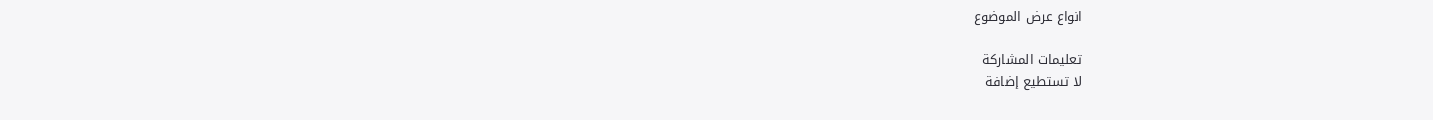انواع عرض الموضوع

تعليمات المشاركة
لا تستطيع إضافة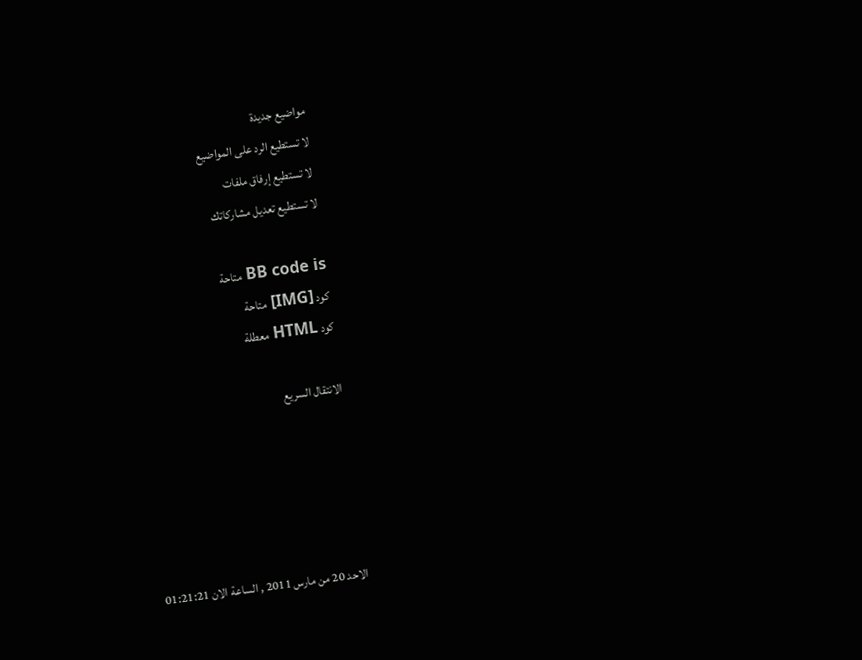مواضيع جديدة
لا تستطيع الرد على المواضيع
لا تستطيع إرفاق ملفات
لا تستطيع تعديل مشاركاتك

BB code is متاحة
كود [IMG] متاحة
كود HTML معطلة

الانتقال السريع





الاحد 20 من مارس 2011 , الساعة الان 01:21:21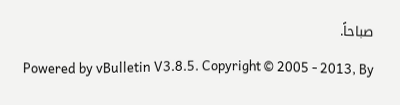صباحاً.

Powered by vBulletin V3.8.5. Copyright © 2005 - 2013, By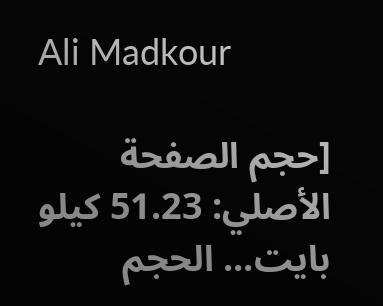Ali Madkour

[حجم الصفحة الأصلي: 51.23 كيلو بايت... الحجم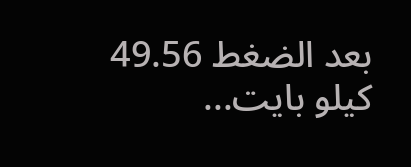بعد الضغط 49.56 كيلو بايت...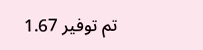تم توفير 1.67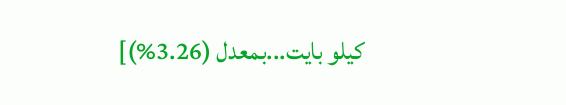كيلو بايت...بمعدل (3.26%)]